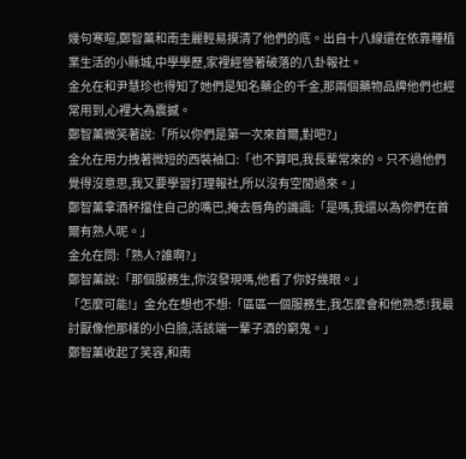幾句寒暄,鄭智薰和南圭麗輕易摸清了他們的底。出自十八線還在依靠種植業生活的小縣城,中學學歷,家裡經營著破落的八卦報社。
金允在和尹慧珍也得知了她們是知名藥企的千金,那兩個藥物品牌他們也經常用到,心裡大為震撼。
鄭智薰微笑著說:「所以你們是第一次來首爾,對吧?」
金允在用力拽著微短的西裝袖口:「也不算吧,我長輩常來的。只不過他們覺得沒意思,我又要學習打理報社,所以沒有空閒過來。」
鄭智薰拿酒杯擋住自己的嘴巴,掩去唇角的譏諷:「是嗎,我還以為你們在首爾有熟人呢。」
金允在問:「熟人?誰啊?」
鄭智薰說:「那個服務生,你沒發現嗎,他看了你好幾眼。」
「怎麼可能!」金允在想也不想:「區區一個服務生,我怎麼會和他熟悉!我最討厭像他那樣的小白臉,活該端一輩子酒的窮鬼。」
鄭智薰收起了笑容,和南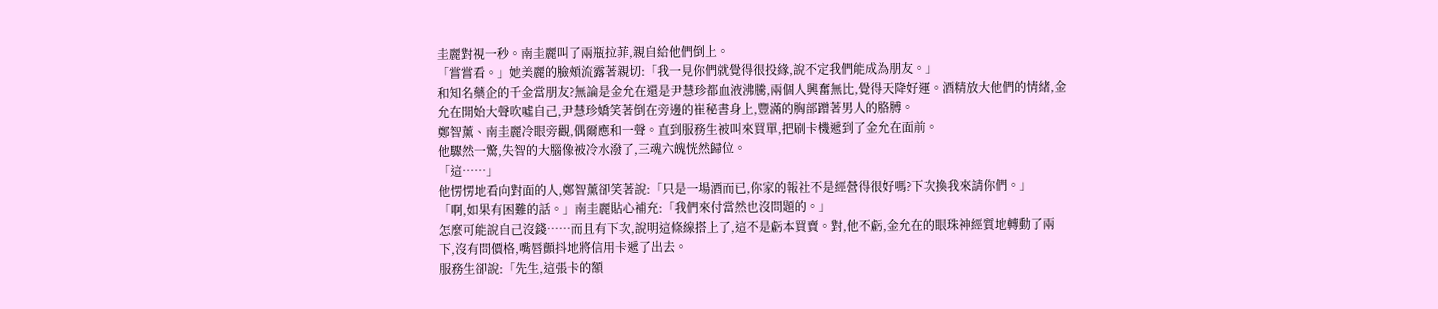圭麗對視一秒。南圭麗叫了兩瓶拉菲,親自給他們倒上。
「嘗嘗看。」她美麗的臉頰流露著親切:「我一見你們就覺得很投緣,說不定我們能成為朋友。」
和知名藥企的千金當朋友?無論是金允在還是尹慧珍都血液沸騰,兩個人興奮無比,覺得天降好運。酒精放大他們的情緒,金允在開始大聲吹噓自己,尹慧珍嬌笑著倒在旁邊的崔秘書身上,豐滿的胸部蹭著男人的胳膊。
鄭智薰、南圭麗冷眼旁觀,偶爾應和一聲。直到服務生被叫來買單,把刷卡機遞到了金允在面前。
他驟然一驚,失智的大腦像被冷水潑了,三魂六魄恍然歸位。
「這……」
他愣愣地看向對面的人,鄭智薰卻笑著說:「只是一場酒而已,你家的報社不是經營得很好嗎?下次換我來請你們。」
「啊,如果有困難的話。」南圭麗貼心補充:「我們來付當然也沒問題的。」
怎麼可能說自己沒錢……而且有下次,說明這條線搭上了,這不是虧本買賣。對,他不虧,金允在的眼珠神經質地轉動了兩下,沒有問價格,嘴唇顫抖地將信用卡遞了出去。
服務生卻說:「先生,這張卡的額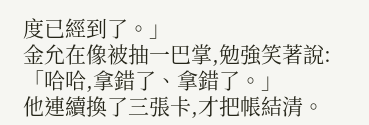度已經到了。」
金允在像被抽一巴掌,勉強笑著說:「哈哈,拿錯了、拿錯了。」
他連續換了三張卡,才把帳結清。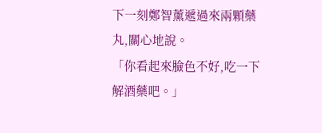下一刻鄭智薰遞過來兩顆藥丸,關心地說。
「你看起來臉色不好,吃一下解酒藥吧。」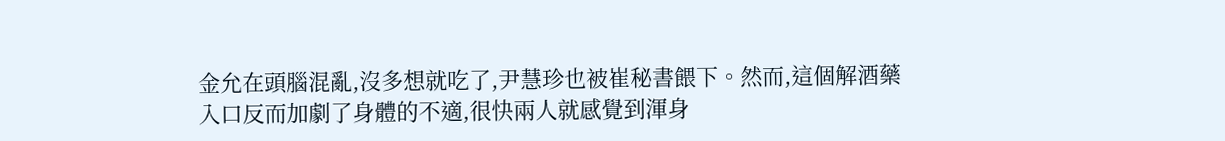金允在頭腦混亂,沒多想就吃了,尹慧珍也被崔秘書餵下。然而,這個解酒藥入口反而加劇了身體的不適,很快兩人就感覺到渾身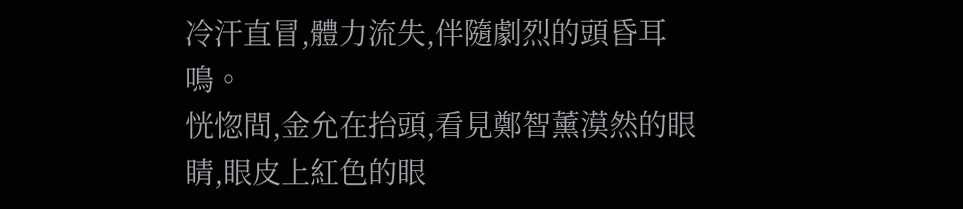冷汗直冒,體力流失,伴隨劇烈的頭昏耳鳴。
恍惚間,金允在抬頭,看見鄭智薰漠然的眼睛,眼皮上紅色的眼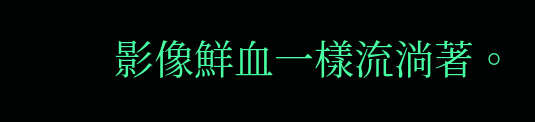影像鮮血一樣流淌著。